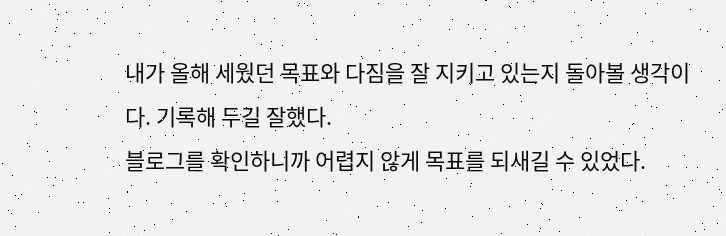내가 올해 세웠던 목표와 다짐을 잘 지키고 있는지 돌아볼 생각이다. 기록해 두길 잘했다.
블로그를 확인하니까 어렵지 않게 목표를 되새길 수 있었다.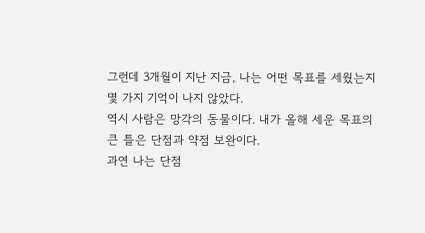그런데 3개월이 지난 지금, 나는 어떤 목표를 세웠는지 몇 가지 기억이 나지 않았다.
역시 사람은 망각의 동물이다. 내가 올해 세운 목표의 큰 틀은 단점과 약점 보완이다.
과연 나는 단점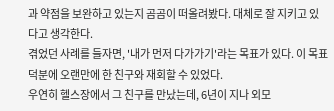과 약점을 보완하고 있는지 곰곰이 떠올려봤다. 대체로 잘 지키고 있다고 생각한다.
겪었던 사례를 들자면, '내가 먼저 다가가기'라는 목표가 있다. 이 목표 덕분에 오랜만에 한 친구와 재회할 수 있었다.
우연히 헬스장에서 그 친구를 만났는데, 6년이 지나 외모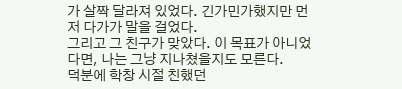가 살짝 달라져 있었다. 긴가민가했지만 먼저 다가가 말을 걸었다.
그리고 그 친구가 맞았다. 이 목표가 아니었다면, 나는 그냥 지나쳤을지도 모른다.
덕분에 학창 시절 친했던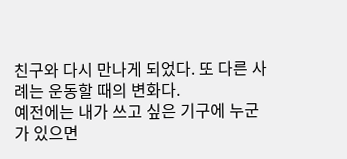친구와 다시 만나게 되었다. 또 다른 사례는 운동할 때의 변화다.
예전에는 내가 쓰고 싶은 기구에 누군가 있으면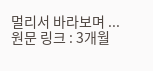멀리서 바라보며 ...
원문 링크 : 3개월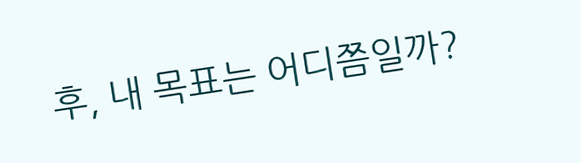후, 내 목표는 어디쯤일까?